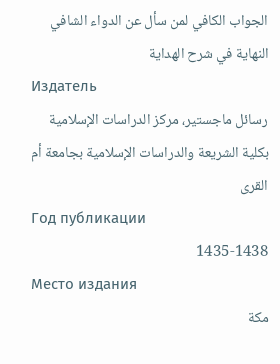الجواب الكافي لمن سأل عن الدواء الشافي
النهاية في شرح الهداية
Издатель
رسائل ماجستير، مركز الدراسات الإسلامية بكلية الشريعة والدراسات الإسلامية بجامعة أم القرى
Год публикации
1435-1438
Место издания
مكة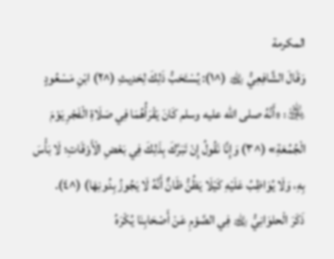المكرمة
وَقَالَ الشَّافِعِيُّ ﵀ (^١): يُسْتَحَبُّ ذَلِكَ لِحَدِيثِ (^٢) ابْنِ مَسْعُودٍ ﵁: «أَنَّهُ صلى الله عليه وسلم كَانَ يَقْرَأُهُمَا فِي صَلَاةِ الْفَجْرِ يَوْمَ الْجُمُعَةِ» (^٣) وَإِنَّا نَقُولُ إِنْ تَبَرَّكَ بِذَلِكَ فِي بَعْضِ الْأَوْقَاتِ؛ لَا بَأْسَ بِهِ، وَلَا يُوَاظِبُ عَلَيْهِ كَيْلَا يَظُنُّ ظَانٌّ أَنَّهُ لَا يَجُوزُ بِدُونِهَا) (^٤).
ذَكَرَ الْحلوَانِيُّ ﵀ فِي الصَّوْمِ عَنْ أَصْحَابِنَا يُكْرَهُ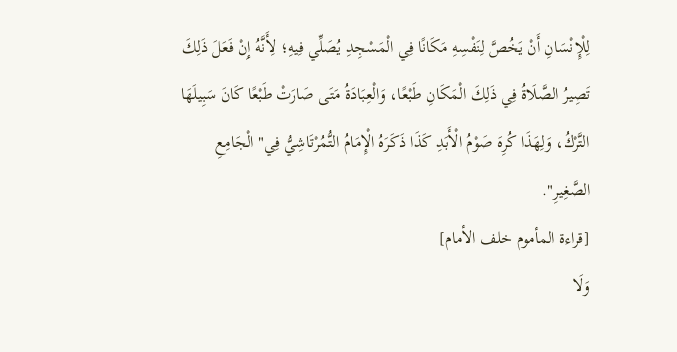لِلْإِنْسَانِ أَنْ يَخُصَّ لِنَفْسِهِ مَكَانًا فِي الْمَسْجِدِ يُصَلِّي فِيهِ؛ لِأَنَّهُ إِنْ فَعَلَ ذَلِكَ تَصِيرُ الصَّلَاةُ فِي ذَلِكَ الْمَكَانِ طَبْعًا، وَالْعِبَادَةُ مَتَى صَارَتْ طَبْعًا كَانَ سَبِيلَهَا التَّرْكُ، وَلِهَذَا كُرِهَ صَوْمُ الْأَبَدِ كَذَا ذَكَرَهُ الْإِمَامُ التُّمُرْتَاشِيُّ فِي" الْجَامِعِ الصَّغِيرِ".
[قراءة المأموم خلف الأمام]
وَلَا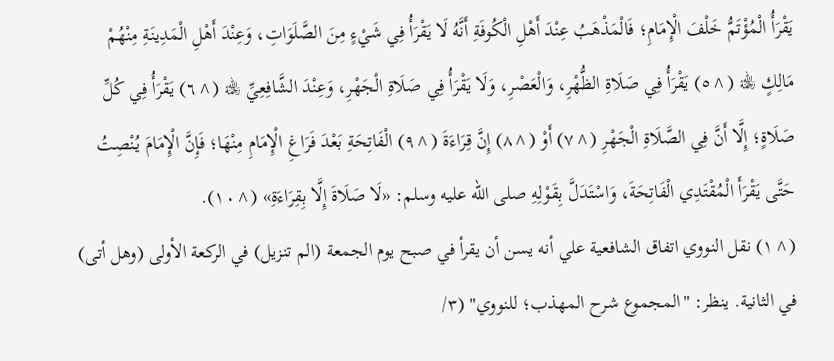يَقْرَأُ الْمُؤْتَمُّ خَلْفَ الْإِمَامِ؛ فَالْمَذْهَبُ عِنْدَ أَهْلِ الْكُوفَةِ أَنَّهُ لَا يَقْرَأُ فِي شَيْءٍ مِنَ الصَّلَوَاتِ، وَعِنْدَ أَهْلِ الْمَدِينَةِ مِنْهُمْ مَالِكٍ ﵀ (^٥) يَقْرَأُ فِي صَلَاةِ الظُّهْرِ، وَالْعَصْرِ، وَلَا يَقْرَأُ فِي صَلَاةِ الْجَهْرِ، وَعِنْدَ الشَّافِعِيِّ ﵀ (^٦) يَقْرَأُ فِي كُلِّ صَلَاةٍ؛ إِلَّا أَنَّ فِي الصَّلَاةِ الْجَهْرِ (^٧) أَوْ (^٨) إِنَّ قِرَاءَةَ (^٩) الْفَاتِحَةِ بَعْدَ فَرَاغِ الْإِمَامِ مِنْهَا؛ فَإِنَّ الْإِمَامَ يُنْصِتُ حَتَّى يَقْرَأَ الْمُقْتَدِي الْفَاتِحَةَ، وَاسْتَدَلَّ بِقَوْلِهِ صلى الله عليه وسلم: «لَا صَلَاةَ إِلَّا بِقِرَاءَةِ» (^١٠).
(^١) نقل النووي اتفاق الشافعية علي أنه يسن أن يقرأ في صبح يوم الجمعة (الم تنزيل) في الركعة الأولى (وهل أتى) في الثانية. ينظر: "المجموع شرح المهذب؛ للنووي" (٣/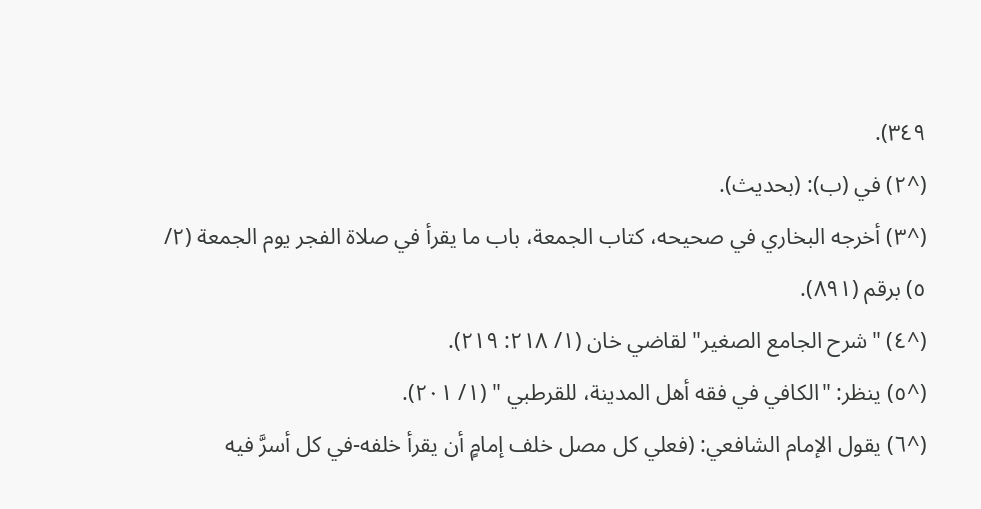٣٤٩).
(^٢) في (ب): (بحديث).
(^٣) أخرجه البخاري في صحيحه، كتاب الجمعة، باب ما يقرأ في صلاة الفجر يوم الجمعة (٢/ ٥) برقم (٨٩١).
(^٤) "شرح الجامع الصغير" لقاضي خان (١/ ٢١٨: ٢١٩).
(^٥) ينظر: "الكافي في فقه أهل المدينة، للقرطبي " (١/ ٢٠١).
(^٦) يقول الإمام الشافعي: (فعلي كل مصل خلف إمامٍ أن يقرأ خلفه-في كل أسرَّ فيه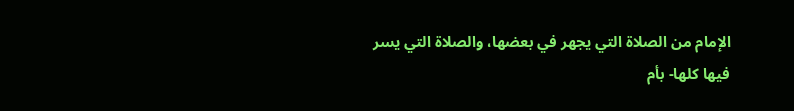الإمام من الصلاة التي يجهر في بعضها، والصلاة التي يسر فيها كلها- بأم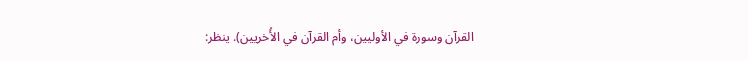القرآن وسورة في الأوليين، وأم القرآن في الأُخريين). ينظر: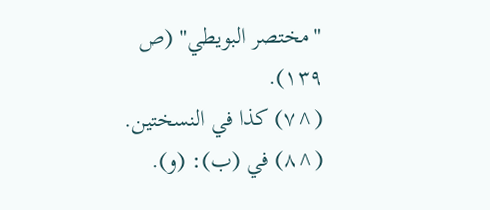"مختصر البويطي" (ص ١٣٩).
(^٧) كذا في النسختين.
(^٨) في (ب): (و).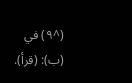(^٩) في (ب): (قرأ).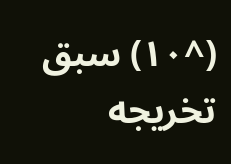(^١٠) سبق تخريجه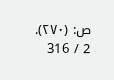ص: (٢٧٠).
2 / 316